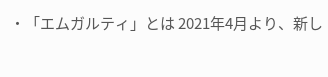・「エムガルティ」とは 2021年4月より、新し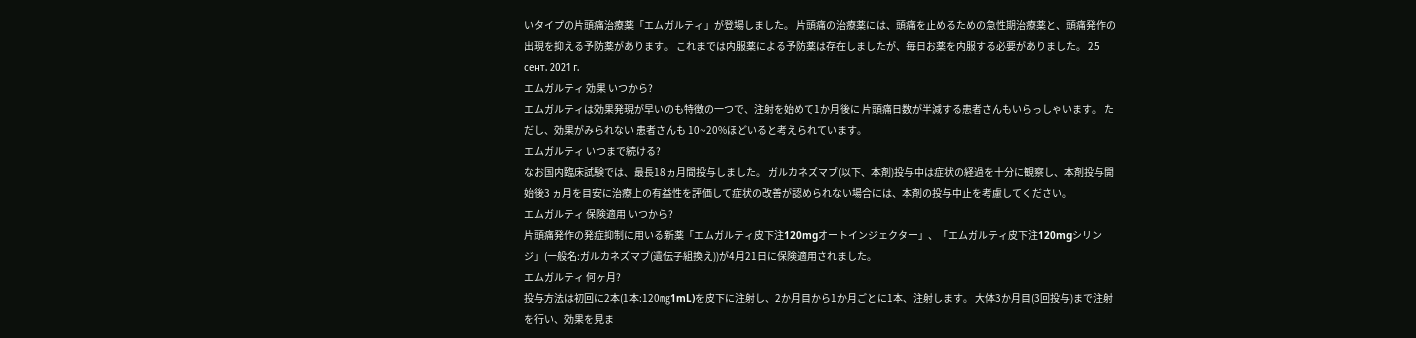いタイプの片頭痛治療薬「エムガルティ」が登場しました。 片頭痛の治療薬には、頭痛を止めるための急性期治療薬と、頭痛発作の出現を抑える予防薬があります。 これまでは内服薬による予防薬は存在しましたが、毎日お薬を内服する必要がありました。 25 сент. 2021 г.
エムガルティ 効果 いつから?
エムガルティは効果発現が早いのも特徴の一つで、注射を始めて1か月後に 片頭痛日数が半減する患者さんもいらっしゃいます。 ただし、効果がみられない 患者さんも 10~20%ほどいると考えられています。
エムガルティ いつまで続ける?
なお国内臨床試験では、最長18ヵ月間投与しました。 ガルカネズマブ(以下、本剤)投与中は症状の経過を十分に観察し、本剤投与開始後3 ヵ月を目安に治療上の有益性を評価して症状の改善が認められない場合には、本剤の投与中止を考慮してください。
エムガルティ 保険適用 いつから?
片頭痛発作の発症抑制に用いる新薬「エムガルティ皮下注120mgオートインジェクター」、「エムガルティ皮下注120mgシリンジ」(一般名:ガルカネズマブ(遺伝子組換え))が4月21日に保険適用されました。
エムガルティ 何ヶ月?
投与方法は初回に2本(1本:120㎎1mL)を皮下に注射し、2か月目から1か月ごとに1本、注射します。 大体3か月目(3回投与)まで注射を行い、効果を見ま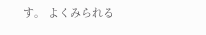す。 よくみられる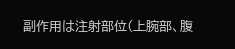副作用は注射部位(上腕部、腹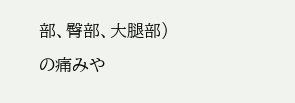部、臀部、大腿部)の痛みや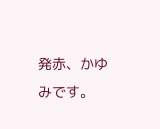発赤、かゆみです。